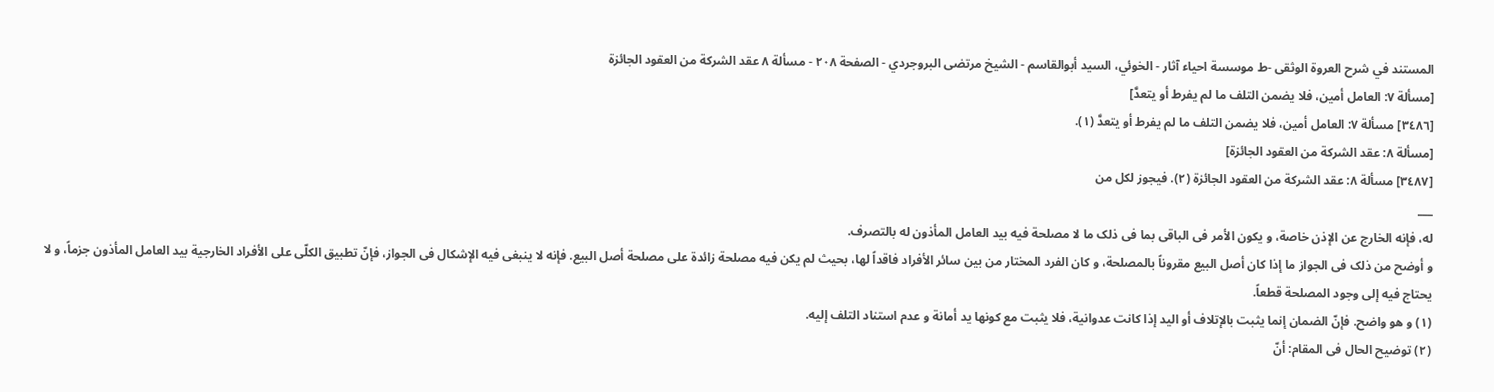المستند في شرح العروة الوثقى -ط موسسة احياء آثار - الخوئي، السيد أبوالقاسم - الشيخ مرتضى البروجردي - الصفحة ٢٠٨ - مسألة ٨ عقد الشرکة من العقود الجائزة
[مسألة ٧: العامل أمین، فلا یضمن التلف ما لم یفرط أو یتعدَّ]
[٣٤٨٦] مسألة ٧: العامل أمین، فلا یضمن التلف ما لم یفرط أو یتعدَّ (١).
[مسألة ٨: عقد الشرکة من العقود الجائزة]
[٣٤٨٧] مسألة ٨: عقد الشرکة من العقود الجائزة (٢). فیجوز لکل من
___
له، فإنه الخارج عن الإذن خاصة، و یکون الأمر فی الباقی بما فی ذلک ما لا مصلحة فیه بید العامل المأذون له بالتصرف.
و أوضح من ذلک فی الجواز ما إذا کان أصل البیع مقروناً بالمصلحة، و کان الفرد المختار من بین سائر الأفراد فاقداً لها، بحیث لم یکن فیه مصلحة زائدة علی مصلحة أصل البیع. فإنه لا ینبغی فیه الإشکال فی الجواز، فإنّ تطبیق الکلّی علی الأفراد الخارجیة بید العامل المأذون جزماً، و لا یحتاج فیه إلی وجود المصلحة قطعاً.
(١) و هو واضح. فإنّ الضمان إنما یثبت بالإتلاف أو الید إذا کانت عدوانیة، فلا یثبت مع کونها ید أمانة و عدم استناد التلف إلیه.
(٢) توضیح الحال فی المقام: أنّ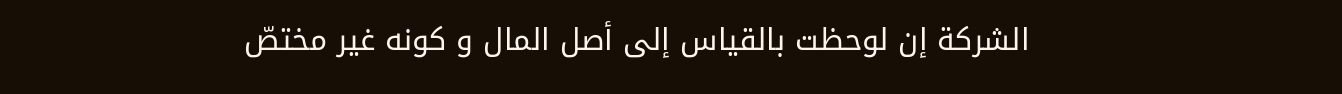الشرکة إن لوحظت بالقیاس إلی أصل المال و کونه غیر مختصّ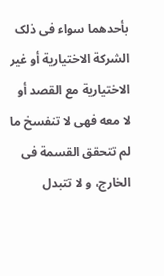بأحدهما سواء فی ذلک الشرکة الاختیاریة أو غیر الاختیاریة مع القصد أو لا معه فهی لا تنفسخ ما لم تتحقق القسمة فی الخارج، و لا تتبدل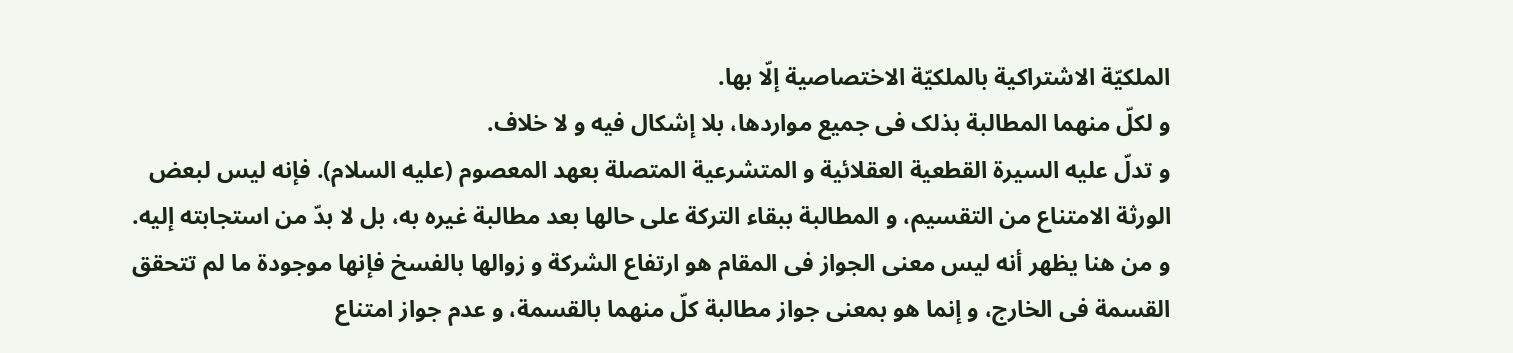الملکیّة الاشتراکیة بالملکیّة الاختصاصیة إلّا بها.
و لکلّ منهما المطالبة بذلک فی جمیع مواردها، بلا إشکال فیه و لا خلاف.
و تدلّ علیه السیرة القطعیة العقلائیة و المتشرعیة المتصلة بعهد المعصوم (علیه السلام). فإنه لیس لبعض الورثة الامتناع من التقسیم، و المطالبة ببقاء الترکة علی حالها بعد مطالبة غیره به، بل لا بدّ من استجابته إلیه.
و من هنا یظهر أنه لیس معنی الجواز فی المقام هو ارتفاع الشرکة و زوالها بالفسخ فإنها موجودة ما لم تتحقق القسمة فی الخارج، و إنما هو بمعنی جواز مطالبة کلّ منهما بالقسمة، و عدم جواز امتناع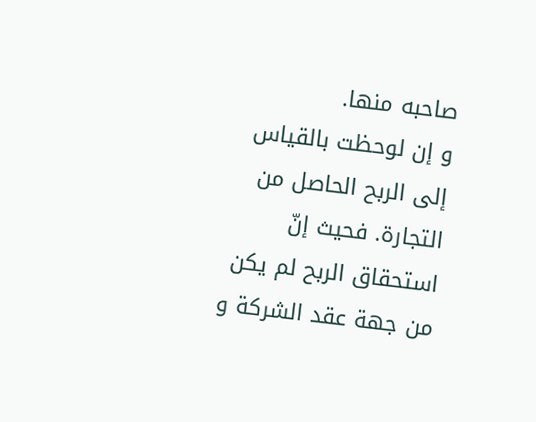صاحبه منها.
و إن لوحظت بالقیاس إلی الربح الحاصل من التجارة. فحیث إنّ استحقاق الربح لم یکن من جهة عقد الشرکة و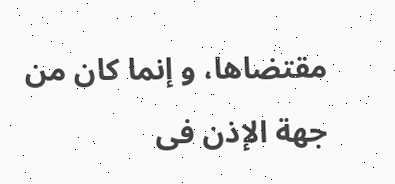مقتضاها، و إنما کان من جهة الإذن فی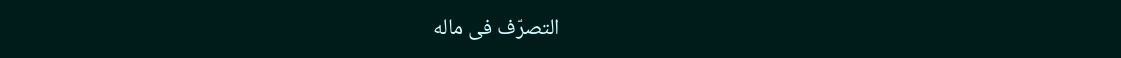التصرّف فی ماله